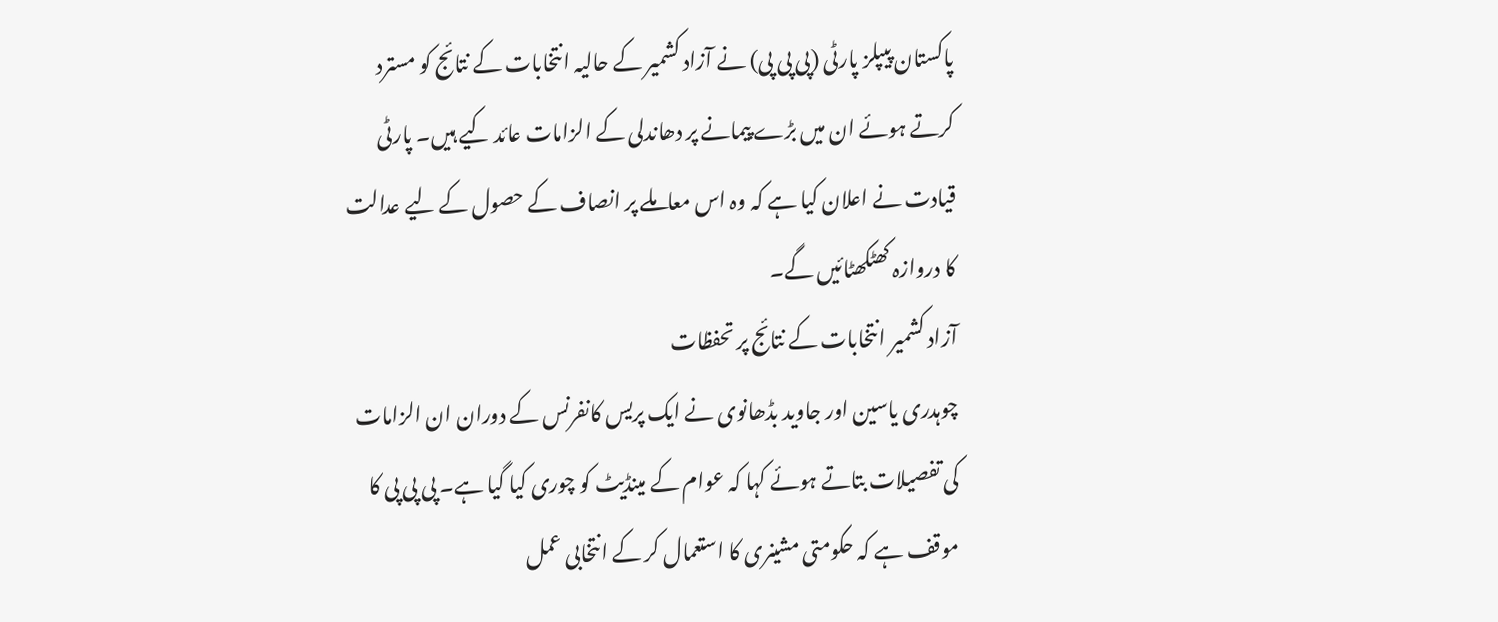پاکستان پیپلز پارٹی (پی پی پی) نے آزاد کشمیر کے حالیہ انتخابات کے نتائج کو مسترد کرتے ہوئے ان میں بڑے پیمانے پر دھاندلی کے الزامات عائد کیے ہیں۔ پارٹی قیادت نے اعلان کیا ہے کہ وہ اس معاملے پر انصاف کے حصول کے لیے عدالت کا دروازہ کھٹکھٹائیں گے۔
آزاد کشمیر انتخابات کے نتائج پر تحفظات
چوہدری یاسین اور جاوید بڈھانوی نے ایک پریس کانفرنس کے دوران ان الزامات کی تفصیلات بتاتے ہوئے کہا کہ عوام کے مینڈیٹ کو چوری کیا گیا ہے۔ پی پی پی کا موقف ہے کہ حکومتی مشینری کا استعمال کر کے انتخابی عمل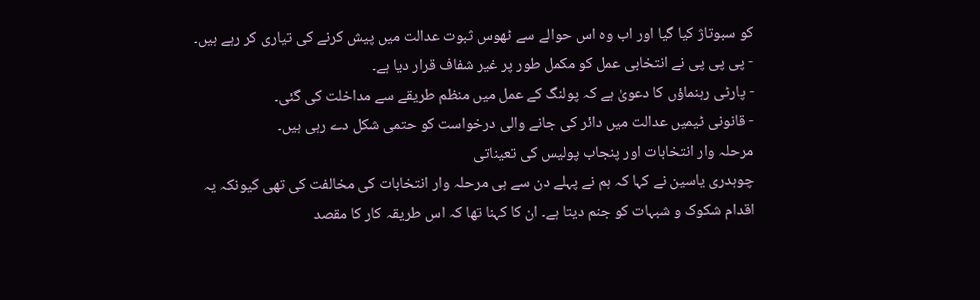کو سبوتاژ کیا گیا اور اب وہ اس حوالے سے ٹھوس ثبوت عدالت میں پیش کرنے کی تیاری کر رہے ہیں۔
- پی پی پی نے انتخابی عمل کو مکمل طور پر غیر شفاف قرار دیا ہے۔
- پارٹی رہنماؤں کا دعویٰ ہے کہ پولنگ کے عمل میں منظم طریقے سے مداخلت کی گئی۔
- قانونی ٹیمیں عدالت میں دائر کی جانے والی درخواست کو حتمی شکل دے رہی ہیں۔
مرحلہ وار انتخابات اور پنجاب پولیس کی تعیناتی
چوہدری یاسین نے کہا کہ ہم نے پہلے دن سے ہی مرحلہ وار انتخابات کی مخالفت کی تھی کیونکہ یہ اقدام شکوک و شبہات کو جنم دیتا ہے۔ ان کا کہنا تھا کہ اس طریقہ کار کا مقصد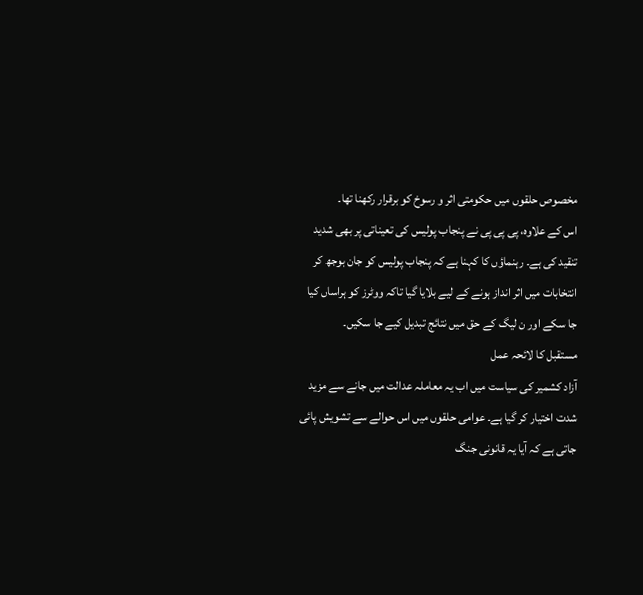مخصوص حلقوں میں حکومتی اثر و رسوخ کو برقرار رکھنا تھا۔
اس کے علاوہ، پی پی پی نے پنجاب پولیس کی تعیناتی پر بھی شدید تنقید کی ہے۔ رہنماؤں کا کہنا ہے کہ پنجاب پولیس کو جان بوجھ کر انتخابات میں اثر انداز ہونے کے لیے بلایا گیا تاکہ ووٹرز کو ہراساں کیا جا سکے اور ن لیگ کے حق میں نتائج تبدیل کیے جا سکیں۔
مستقبل کا لائحہ عمل
آزاد کشمیر کی سیاست میں اب یہ معاملہ عدالت میں جانے سے مزید شدت اختیار کر گیا ہے۔ عوامی حلقوں میں اس حوالے سے تشویش پائی جاتی ہے کہ آیا یہ قانونی جنگ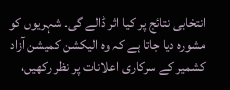انتخابی نتائج پر کیا اثر ڈالے گی۔ شہریوں کو مشورہ دیا جاتا ہے کہ وہ الیکشن کمیشن آزاد کشمیر کے سرکاری اعلانات پر نظر رکھیں،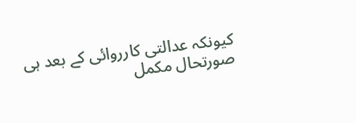کیونکہ عدالتی کارروائی کے بعد ہی صورتحال مکمل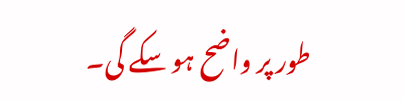طور پر واضح ہو سکے گی۔